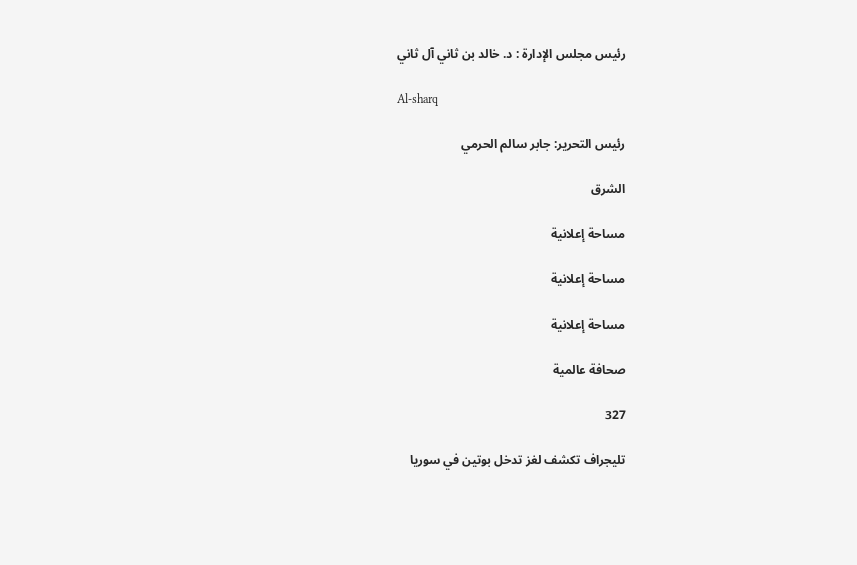رئيس مجلس الإدارة : د. خالد بن ثاني آل ثاني

Al-sharq

رئيس التحرير: جابر سالم الحرمي

الشرق

مساحة إعلانية

مساحة إعلانية

مساحة إعلانية

صحافة عالمية

327

تليجراف تكشف لغز تدخل بوتين في سوريا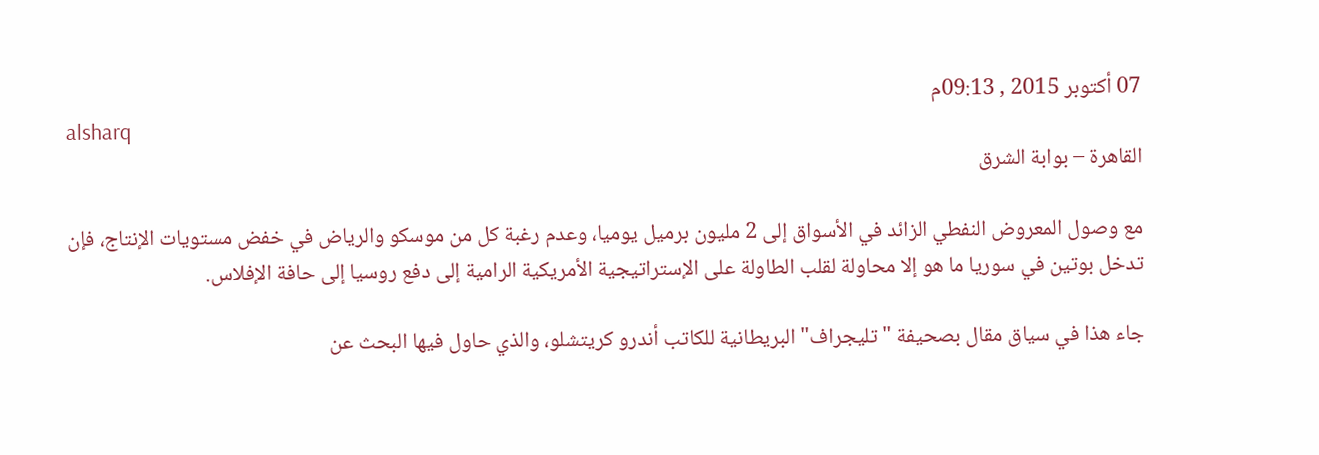07 أكتوبر 2015 , 09:13م
alsharq
القاهرة – بوابة الشرق

مع وصول المعروض النفطي الزائد في الأسواق إلى 2 مليون برميل يوميا، وعدم رغبة كل من موسكو والرياض في خفض مستويات الإنتاج، فإن تدخل بوتين في سوريا ما هو إلا محاولة لقلب الطاولة على الإستراتيجية الأمريكية الرامية إلى دفع روسيا إلى حافة الإفلاس.

جاء هذا في سياق مقال بصحيفة "تليجراف" البريطانية للكاتب أندرو كريتشلو، والذي حاول فيها البحث عن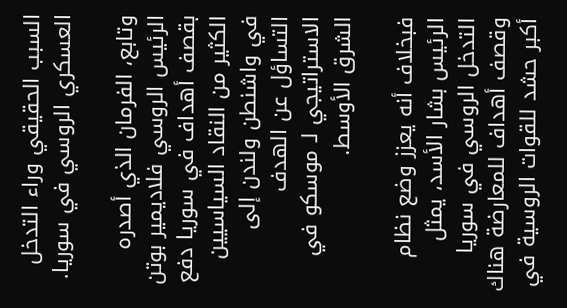السبب الحقيقي وراء التدخل العسكري الروسي في سوريا.

وتابع، الفرمان الذي أصدره الرئيس الروسي فلاديمير بوتن بقصف أهداف في سوريا دفع الكثير من النقاد السياسيين في واشنطن ولندن إلى التساؤل عن الهدف الاستراتيجي لـ موسكو في الشرق الأوسط.

فبخلاف أنه يعزز وضع نظام الرئيس بشار الأسد، يمثل التدخل الروسي في سوريا وقصف أهداف للمعارضة هناك أكبر حشد للقوات الروسية في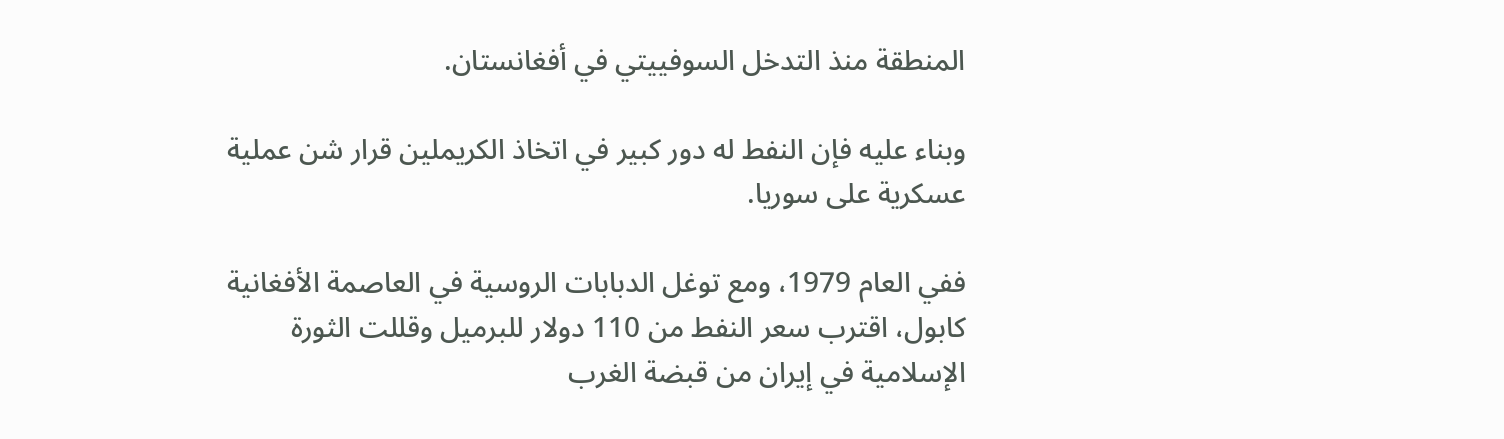المنطقة منذ التدخل السوفييتي في أفغانستان.

وبناء عليه فإن النفط له دور كبير في اتخاذ الكريملين قرار شن عملية عسكرية على سوريا.

ففي العام 1979، ومع توغل الدبابات الروسية في العاصمة الأفغانية كابول، اقترب سعر النفط من 110 دولار للبرميل وقللت الثورة الإسلامية في إيران من قبضة الغرب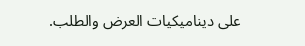على ديناميكيات العرض والطلب.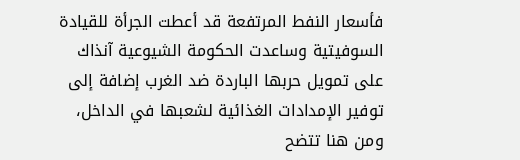فأسعار النفط المرتفعة قد أعطت الجرأة للقيادة السوفيتية وساعدت الحكومة الشيوعية آنذاك على تمويل حربها الباردة ضد الغرب إضافة إلى توفير الإمدادات الغذائية لشعبها في الداخل، ومن هنا تتضح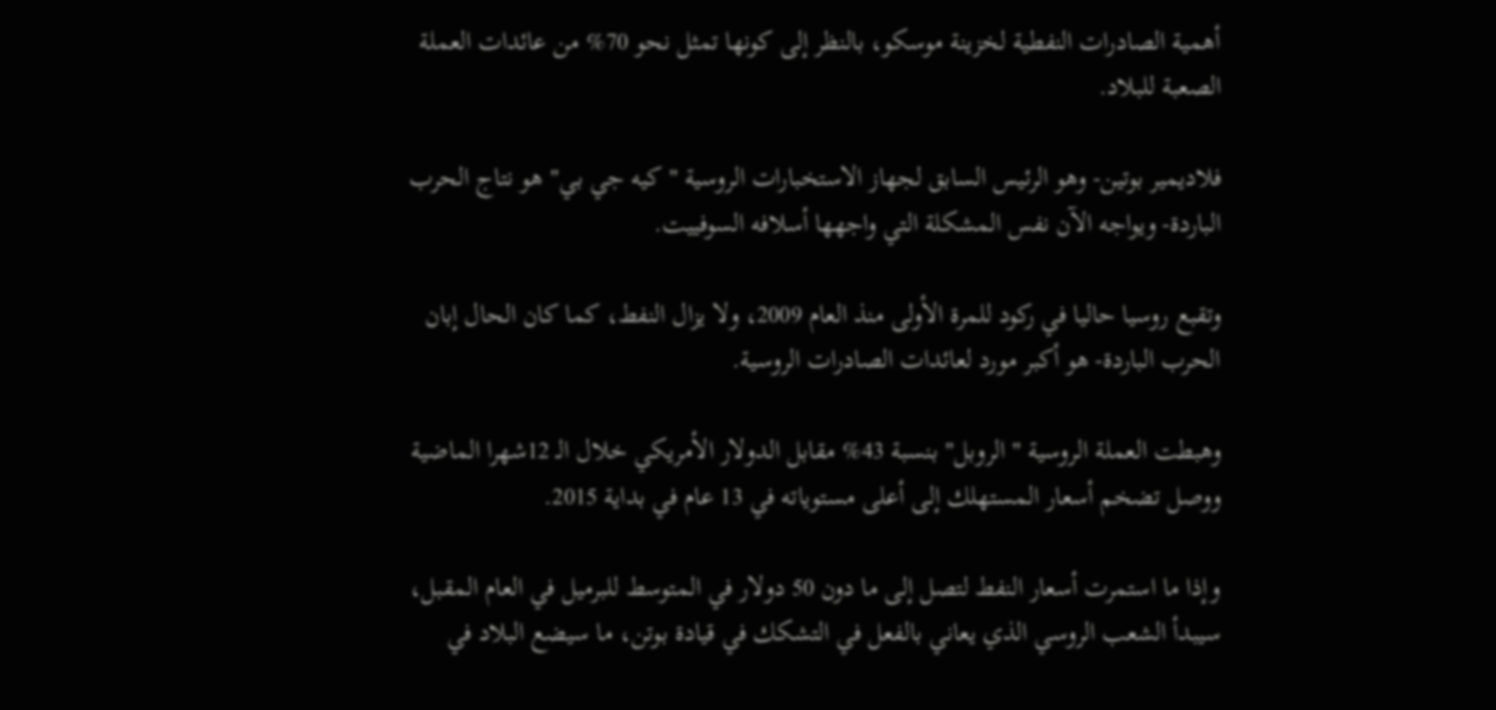أهمية الصادرات النفطية لخزينة موسكو، بالنظر إلى كونها تمثل نحو 70% من عائدات العملة الصعبة للبلاد.

فلاديمير بوتين- وهو الرئيس السابق لجهاز الاستخبارات الروسية " كيه جي بي" هو نتاج الحرب الباردة- ويواجه الآن نفس المشكلة التي واجهها أسلافه السوفييت.

وتقبع روسيا حاليا في ركود للمرة الأولى منذ العام 2009، ولا يزال النفط، كما كان الحال إبان الحرب الباردة- هو أكبر مورد لعائدات الصادرات الروسية.

وهبطت العملة الروسية " الروبل" بنسبة 43% مقابل الدولار الأمريكي خلال الـ 12شهرا الماضية ووصل تضخم أسعار المستهلك إلى أعلى مستوياته في 13 عام في بداية 2015.

وإذا ما استمرت أسعار النفط لتصل إلى ما دون 50 دولار في المتوسط للبرميل في العام المقبل، سيبدأ الشعب الروسي الذي يعاني بالفعل في التشكك في قيادة بوتن، ما سيضع البلاد في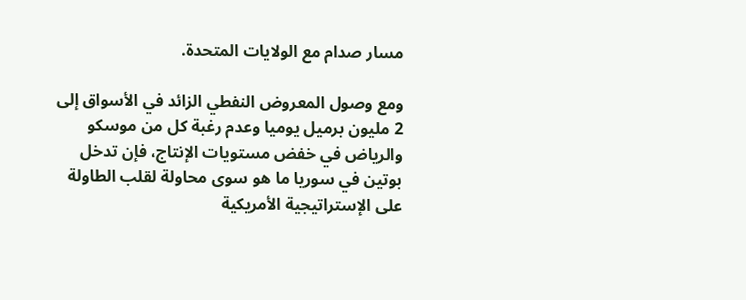مسار صدام مع الولايات المتحدة.

ومع وصول المعروض النفطي الزائد في الأسواق إلى 2 مليون برميل يوميا وعدم رغبة كل من موسكو والرياض في خفض مستويات الإنتاج، فإن تدخل بوتين في سوريا ما هو سوى محاولة لقلب الطاولة على الإستراتيجية الأمريكية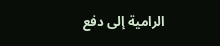الرامية إلى دفع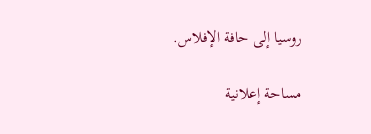روسيا إلى حافة الإفلاس.

مساحة إعلانية